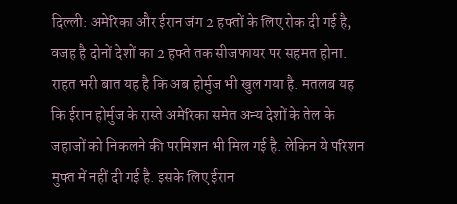दिल्ली: अमेरिका और ईरान जंग 2 हफ्तों के लिए रोक दी गई है, वजह है दोनों देशों का 2 हफ्ते तक सीजफायर पर सहमत होना. राहत भरी बात यह है कि अब होर्मुज भी खुल गया है. मतलब यह कि ईरान होर्मुज के रास्ते अमेरिका समेत अन्य देशों के तेल के जहाजों को निकलने की परमिशन भी मिल गई है. लेकिन ये परिशन मुफ्त में नहीं दी गई है. इसके लिए ईरान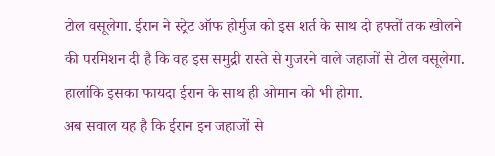टोल वसूलेगा. ईरान ने स्ट्रेट ऑफ होर्मुज को इस शर्त के साथ दो हफ्तों तक खोलने की परमिशन दी है कि वह इस समुद्री रास्ते से गुजरने वाले जहाजों से टोल वसूलेगा. हालांकि इसका फायदा ईरान के साथ ही ओमान को भी होगा.
अब सवाल यह है कि ईरान इन जहाजों से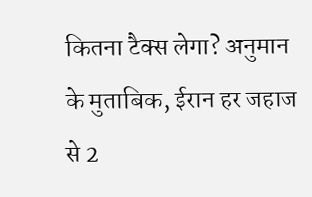कितना टैक्स लेगा? अनुमान के मुताबिक, ईरान हर जहाज से 2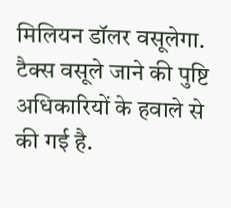मिलियन डॉलर वसूलेगा. टैक्स वसूले जाने की पुष्टि अधिकारियों के हवाले से की गई है.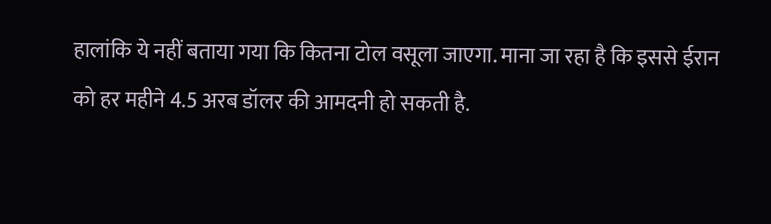हालांकि ये नहीं बताया गया कि कितना टोल वसूला जाएगा. माना जा रहा है कि इससे ईरान को हर महीने 4.5 अरब डॉलर की आमदनी हो सकती है.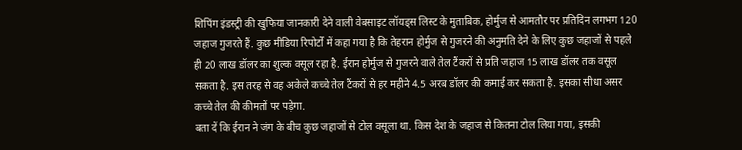शिपिंग इंडस्ट्री की खुफिया जानकारी देने वाली वेबसाइट लॉयड्स लिस्ट के मुताबिक, होर्मुज से आमतौर पर प्रतिदिन लगभग 120 जहाज गुजरते हैं. कुछ मीडिया रिपोर्टों में कहा गया है कि तेहरान होर्मुज से गुजरने की अनुमति देने के लिए कुछ जहाजों से पहले ही 20 लाख डॉलर का शुल्क वसूल रहा है. ईरान होर्मुज से गुजरने वाले तेल टैंकरों से प्रति जहाज 15 लाख डॉलर तक वसूल सकता है. इस तरह से वह अकेले कच्चे तेल टैंकरों से हर महीने 4.5 अरब डॉलर की कमाई कर सकता है. इसका सीधा असर कच्चे तेल की कीमतों पर पड़ेगा.
बता दें कि ईरान ने जंग के बीच कुछ जहाजों से टोल वसूला था. किस देश के जहाज से कितना टोल लिया गया, इसकी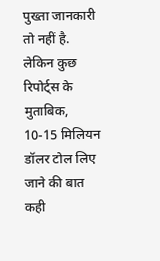पुख्ता जानकारी तो नहीं है. लेकिन कुछ रिपोर्ट्स के मुताबिक, 10-15 मिलियन डॉलर टोल लिए जाने की बात कही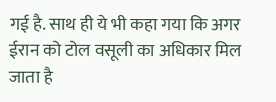गई है. साथ ही ये भी कहा गया कि अगर ईरान को टोल वसूली का अधिकार मिल जाता है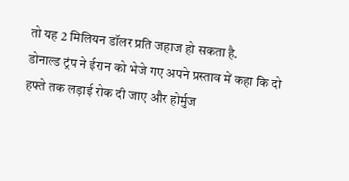तो यह 2 मिलियन डॉलर प्रति जहाज हो सकता है.
डोनाल्ड ट्रंप ने ईरान को भेजे गए अपने प्रस्ताव में कहा कि दो हफ्ते तक लड़ाई रोक दी जाए और होर्मुज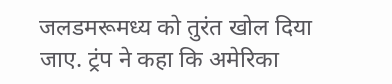जलडमरूमध्य को तुरंत खोल दिया जाए. ट्रंप ने कहा कि अमेरिका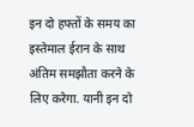इन दो हफ्तों के समय का इस्तेमाल ईरान के साथ अंतिम समझौता करने के लिए करेगा. यानी इन दो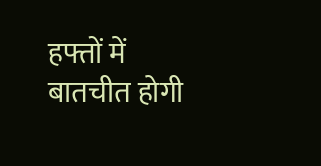हफ्तों में बातचीत होगी